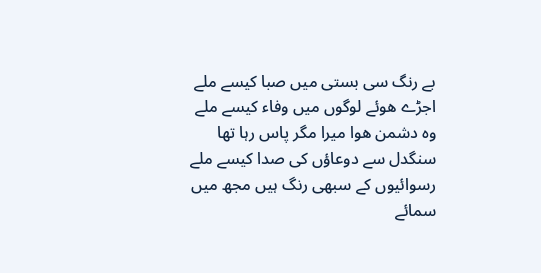بے رنگ سی بستی میں صبا کیسے ملے
اجڑے ھوئے لوگوں میں وفاء کیسے ملے
وہ دشمن ھوا میرا مگر پاس رہا تھا
سنگدل سے دوعاؤں کی صدا کیسے ملے
رسوائیوں کے سبھی رنگ ہیں مجھ میں سمائے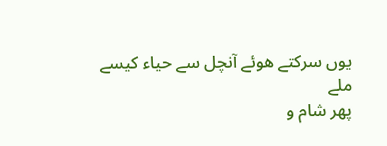یوں سرکتے ھوئے آنچل سے حیاء کیسے ملے
پھر شام و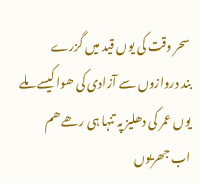سحر وقت کی یوں قید میں گزرے
بند دروازوں سے آزادی کی ھوا کیسے ملے
یوں عمر کی دھلیز پہ تنہا ہی رھے ھم
اب جھریوں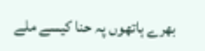بھرے ہاتھوں پہ حنا کیسے ملے